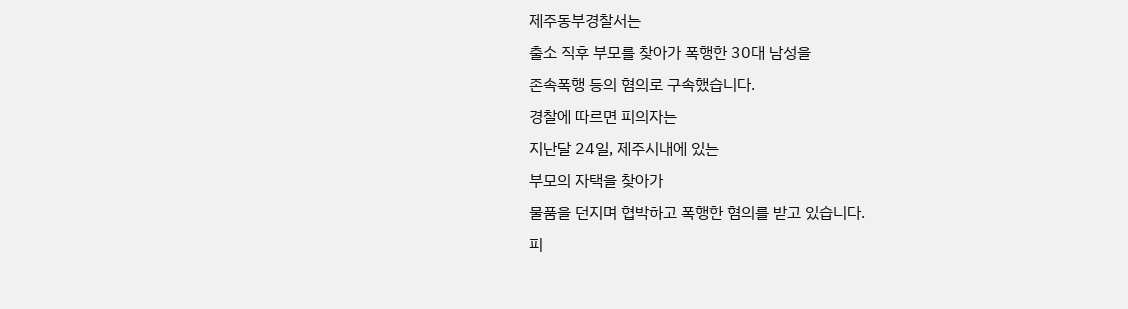제주동부경찰서는
출소 직후 부모를 찾아가 폭행한 30대 남성을
존속폭행 등의 혐의로 구속했습니다.
경찰에 따르면 피의자는
지난달 24일, 제주시내에 있는
부모의 자택을 찾아가
물품을 던지며 협박하고 폭행한 혐의를 받고 있습니다.
피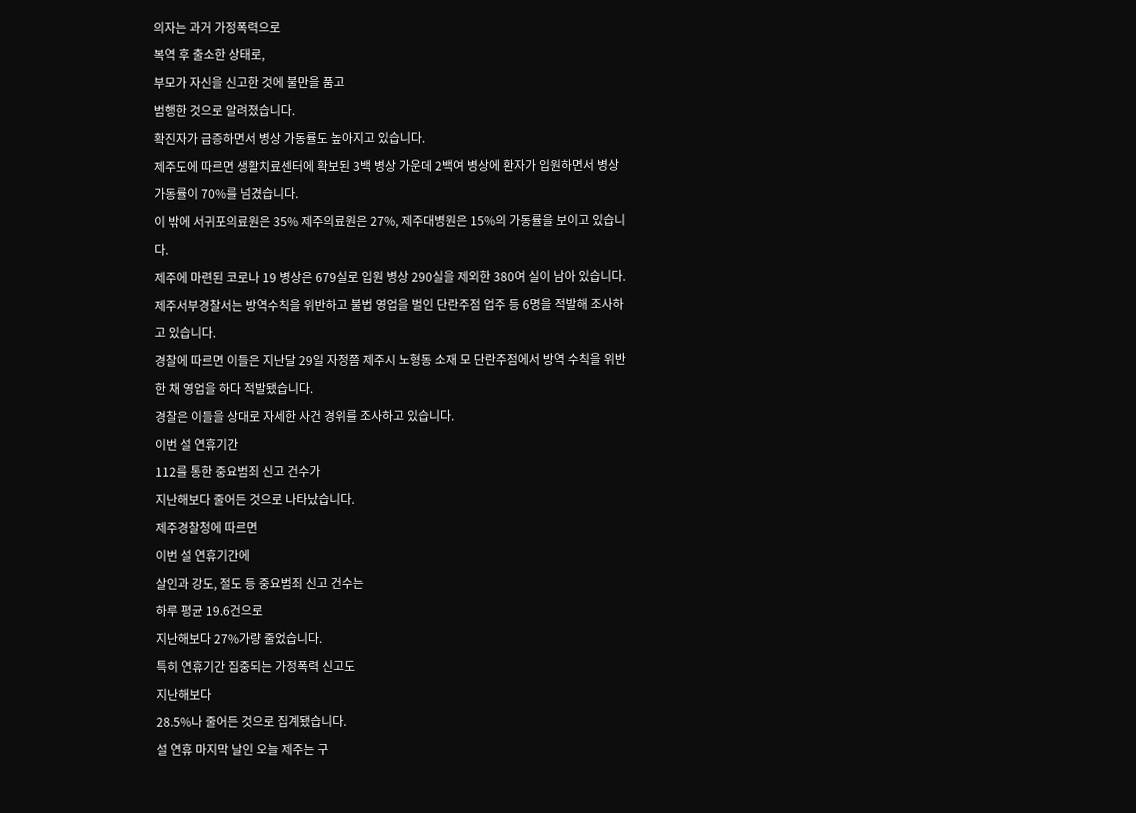의자는 과거 가정폭력으로
복역 후 출소한 상태로,
부모가 자신을 신고한 것에 불만을 품고
범행한 것으로 알려졌습니다.
확진자가 급증하면서 병상 가동률도 높아지고 있습니다.
제주도에 따르면 생활치료센터에 확보된 3백 병상 가운데 2백여 병상에 환자가 입원하면서 병상 가동률이 70%를 넘겼습니다.
이 밖에 서귀포의료원은 35% 제주의료원은 27%, 제주대병원은 15%의 가동률을 보이고 있습니다.
제주에 마련된 코로나 19 병상은 679실로 입원 병상 290실을 제외한 380여 실이 남아 있습니다.
제주서부경찰서는 방역수칙을 위반하고 불법 영업을 벌인 단란주점 업주 등 6명을 적발해 조사하고 있습니다.
경찰에 따르면 이들은 지난달 29일 자정쯤 제주시 노형동 소재 모 단란주점에서 방역 수칙을 위반한 채 영업을 하다 적발됐습니다.
경찰은 이들을 상대로 자세한 사건 경위를 조사하고 있습니다.
이번 설 연휴기간
112를 통한 중요범죄 신고 건수가
지난해보다 줄어든 것으로 나타났습니다.
제주경찰청에 따르면
이번 설 연휴기간에
살인과 강도, 절도 등 중요범죄 신고 건수는
하루 평균 19.6건으로
지난해보다 27%가량 줄었습니다.
특히 연휴기간 집중되는 가정폭력 신고도
지난해보다
28.5%나 줄어든 것으로 집계됐습니다.
설 연휴 마지막 날인 오늘 제주는 구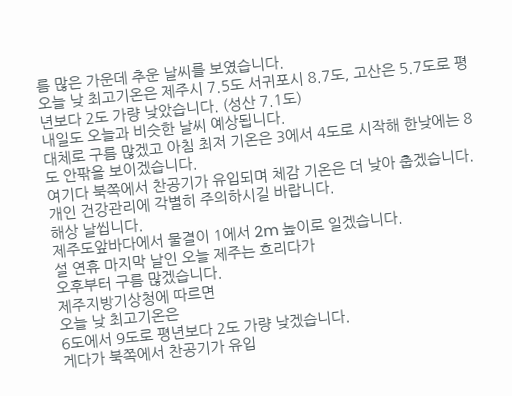름 많은 가운데 추운 날씨를 보였습니다.
오늘 낮 최고기온은 제주시 7.5도 서귀포시 8.7도, 고산은 5.7도로 평년보다 2도 가량 낮았습니다. (성산 7.1도)
내일도 오늘과 비슷한 날씨 예상됩니다.
대체로 구름 많겠고 아침 최저 기온은 3에서 4도로 시작해 한낮에는 8도 안팎을 보이겠습니다.
여기다 북쪽에서 찬공기가 유입되며 체감 기온은 더 낮아 춥겠습니다.
개인 건강관리에 각별히 주의하시길 바랍니다.
해상 날씹니다.
제주도앞바다에서 물결이 1에서 2m 높이로 일겠습니다.
설 연휴 마지막 날인 오늘 제주는 흐리다가
오후부터 구름 많겠습니다.
제주지방기상청에 따르면
오늘 낮 최고기온은
6도에서 9도로 평년보다 2도 가량 낮겠습니다.
게다가 북쪽에서 찬공기가 유입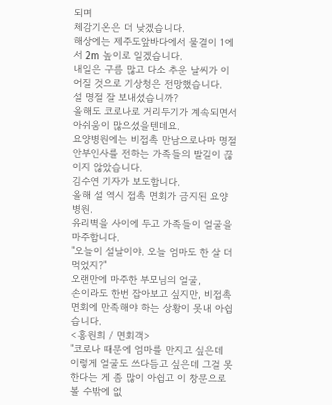되며
체감기온은 더 낮겠습니다.
해상에는 제주도앞바다에서 물결이 1에서 2m 높이로 일겠습니다.
내일은 구름 많고 다소 추운 날씨가 이어질 것으로 기상청은 전망했습니다.
설 명절 잘 보내셨습니까?
올해도 코로나로 거리두기가 계속되면서 아쉬움이 많으셨을텐데요.
요양병원에는 비접촉 만남으로나마 명절 안부인사를 전하는 가족들의 발길이 끊이지 않았습니다.
김수연 기자가 보도합니다.
올해 설 역시 접촉 면회가 금지된 요양병원.
유리벽을 사이에 두고 가족들이 얼굴을 마주합니다.
"오늘이 설날이야. 오늘 엄마도 한 살 더 먹었지?"
오랜만에 마주한 부모님의 얼굴,
손이라도 한번 잡아보고 싶지만, 비접촉 면회에 만족해야 하는 상황이 못내 아쉽습니다.
<홍원희 / 면회객>
"코로나 때문에 엄마를 만지고 싶은데 이렇게 얼굴도 쓰다듬고 싶은데 그걸 못한다는 게 좀 많이 아쉽고 이 창문으로 볼 수밖에 없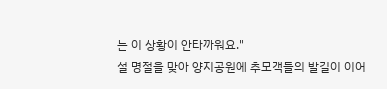는 이 상황이 안타까워요."
설 명절을 맞아 양지공원에 추모객들의 발길이 이어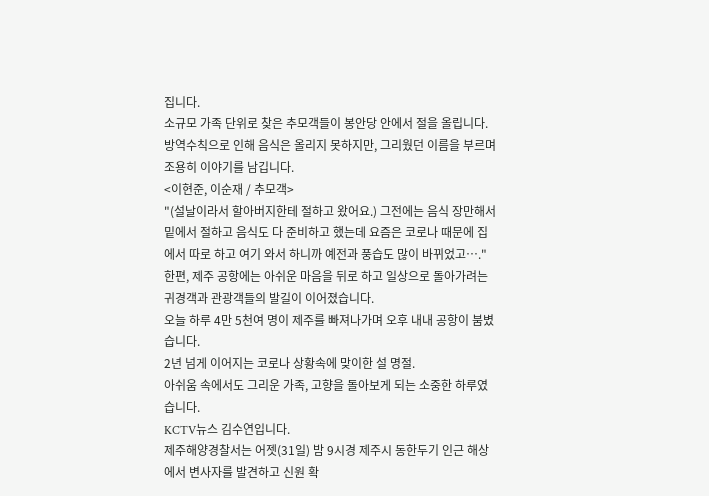집니다.
소규모 가족 단위로 찾은 추모객들이 봉안당 안에서 절을 올립니다.
방역수칙으로 인해 음식은 올리지 못하지만, 그리웠던 이름을 부르며 조용히 이야기를 남깁니다.
<이현준, 이순재 / 추모객>
"(설날이라서 할아버지한테 절하고 왔어요.) 그전에는 음식 장만해서 밑에서 절하고 음식도 다 준비하고 했는데 요즘은 코로나 때문에 집에서 따로 하고 여기 와서 하니까 예전과 풍습도 많이 바뀌었고…."
한편, 제주 공항에는 아쉬운 마음을 뒤로 하고 일상으로 돌아가려는 귀경객과 관광객들의 발길이 이어졌습니다.
오늘 하루 4만 5천여 명이 제주를 빠져나가며 오후 내내 공항이 붐볐습니다.
2년 넘게 이어지는 코로나 상황속에 맞이한 설 명절.
아쉬움 속에서도 그리운 가족, 고향을 돌아보게 되는 소중한 하루였습니다.
KCTV뉴스 김수연입니다.
제주해양경찰서는 어젯(31일) 밤 9시경 제주시 동한두기 인근 해상에서 변사자를 발견하고 신원 확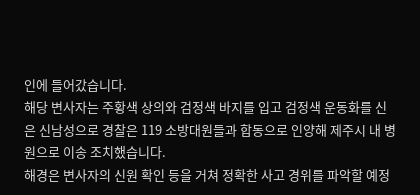인에 들어갔습니다.
해당 변사자는 주황색 상의와 검정색 바지를 입고 검정색 운동화를 신은 신남성으로 경찰은 119 소방대원들과 합동으로 인양해 제주시 내 병원으로 이송 조치했습니다.
해경은 변사자의 신원 확인 등을 거쳐 정확한 사고 경위를 파악할 예정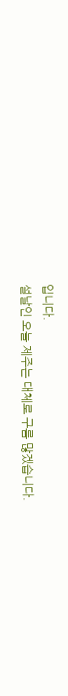입니다.
설날인 오늘 제주는 대체로 구름 많겠습니다.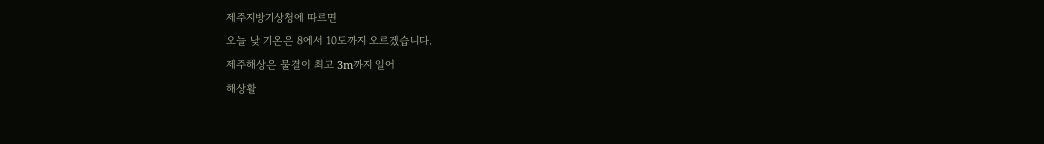제주지방기상청에 따르면
오늘 낮 기온은 8에서 10도까지 오르겠습니다.
제주해상은 물결이 최고 3m까지 일어
해상활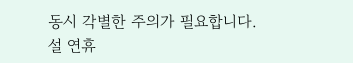동시 각별한 주의가 필요합니다.
설 연휴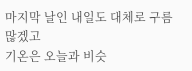마지막 날인 내일도 대체로 구름 많겠고
기온은 오늘과 비슷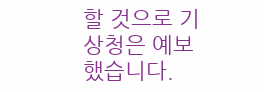할 것으로 기상청은 예보했습니다.